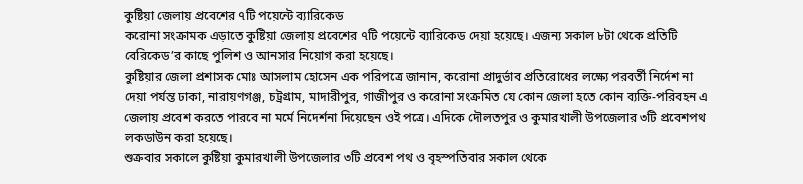কুষ্টিয়া জেলায় প্রবেশের ৭টি পয়েন্টে ব্যারিকেড
করোনা সংক্রামক এড়াতে কুষ্টিয়া জেলায় প্রবেশের ৭টি পয়েন্টে ব্যারিকেড দেয়া হয়েছে। এজন্য সকাল ৮টা থেকে প্রতিটি বেরিকেড’র কাছে পুলিশ ও আনসার নিয়োগ করা হয়েছে।
কুষ্টিয়ার জেলা প্রশাসক মোঃ আসলাম হোসেন এক পরিপত্রে জানান, করোনা প্রাদুর্ভাব প্রতিরোধের লক্ষ্যে পরবর্তী নির্দেশ না দেয়া পর্যন্ত ঢাকা, নারায়ণগঞ্জ, চট্রগ্রাম, মাদারীপুর, গাজীপুর ও করোনা সংক্রমিত যে কোন জেলা হতে কোন ব্যক্তি-পরিবহন এ জেলায় প্রবেশ করতে পারবে না মর্মে নিদের্শনা দিয়েছেন ওই পত্রে। এদিকে দৌলতপুর ও কুমারখালী উপজেলার ৩টি প্রবেশপথ লকডাউন করা হয়েছে।
শুক্রবার সকালে কুষ্টিয়া কুমারখালী উপজেলার ৩টি প্রবেশ পথ ও বৃহস্পতিবার সকাল থেকে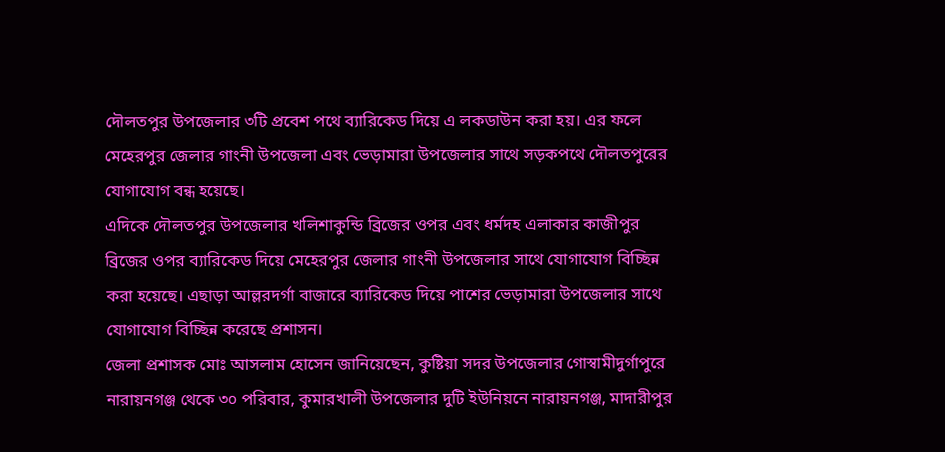দৌলতপুর উপজেলার ৩টি প্রবেশ পথে ব্যারিকেড দিয়ে এ লকডাউন করা হয়। এর ফলে মেহেরপুর জেলার গাংনী উপজেলা এবং ভেড়ামারা উপজেলার সাথে সড়কপথে দৌলতপুরের যোগাযোগ বন্ধ হয়েছে।
এদিকে দৌলতপুর উপজেলার খলিশাকুন্ডি ব্রিজের ওপর এবং ধর্মদহ এলাকার কাজীপুর ব্রিজের ওপর ব্যারিকেড দিয়ে মেহেরপুর জেলার গাংনী উপজেলার সাথে যোগাযোগ বিচ্ছিন্ন করা হয়েছে। এছাড়া আল্লরদর্গা বাজারে ব্যারিকেড দিয়ে পাশের ভেড়ামারা উপজেলার সাথে যোগাযোগ বিচ্ছিন্ন করেছে প্রশাসন।
জেলা প্রশাসক মোঃ আসলাম হোসেন জানিয়েছেন, কুষ্টিয়া সদর উপজেলার গোস্বামীদুর্গাপুরে নারায়নগঞ্জ থেকে ৩০ পরিবার, কুমারখালী উপজেলার দুটি ইউনিয়নে নারায়নগঞ্জ, মাদারীপুর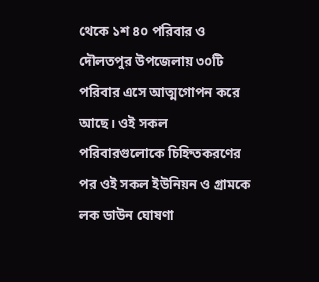থেকে ১শ ৪০ পরিবার ও দৌলতপুর উপজেলায় ৩০টি পরিবার এসে আত্মগোপন করে আছে। ওই সকল পরিবারগুলোকে চিহ্নিতকরণের পর ওই সকল ইউনিয়ন ও গ্রামকে লক ডাউন ঘোষণা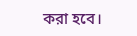করা হবে।